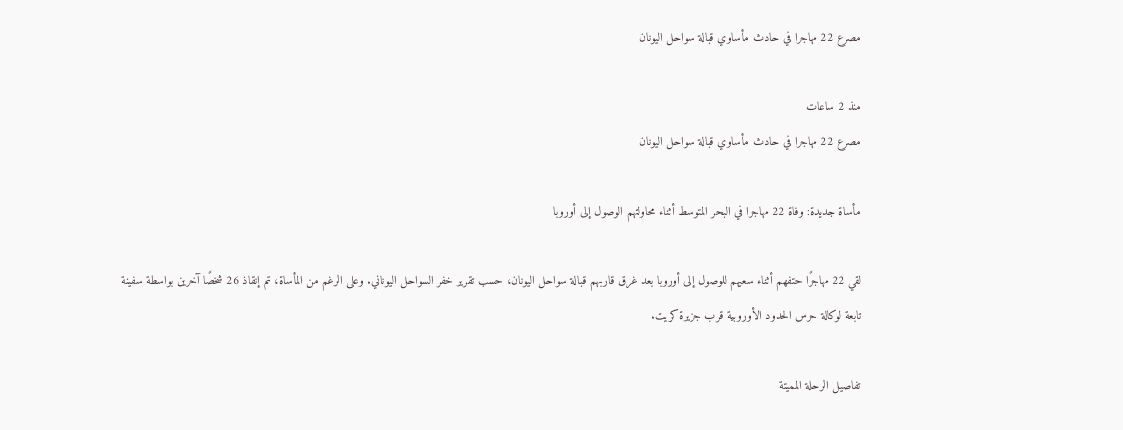مصرع 22 مهاجرا في حادث مأساوي قبالة سواحل اليونان

منذ 2 ساعات
مصرع 22 مهاجرا في حادث مأساوي قبالة سواحل اليونان

مأساة جديدة: وفاة 22 مهاجرا في البحر المتوسط أثناء محاولتهم الوصول إلى أوروبا

لقي 22 مهاجرًا حتفهم أثناء سعيهم للوصول إلى أوروبا بعد غرق قاربهم قبالة سواحل اليونان، حسب تقرير خفر السواحل اليوناني. وعلى الرغم من المأساة، تم إنقاذ 26 شخصًا آخرين بواسطة سفينة تابعة لوكالة حرس الحدود الأوروبية قرب جزيرة كريت.

تفاصيل الرحلة المميتة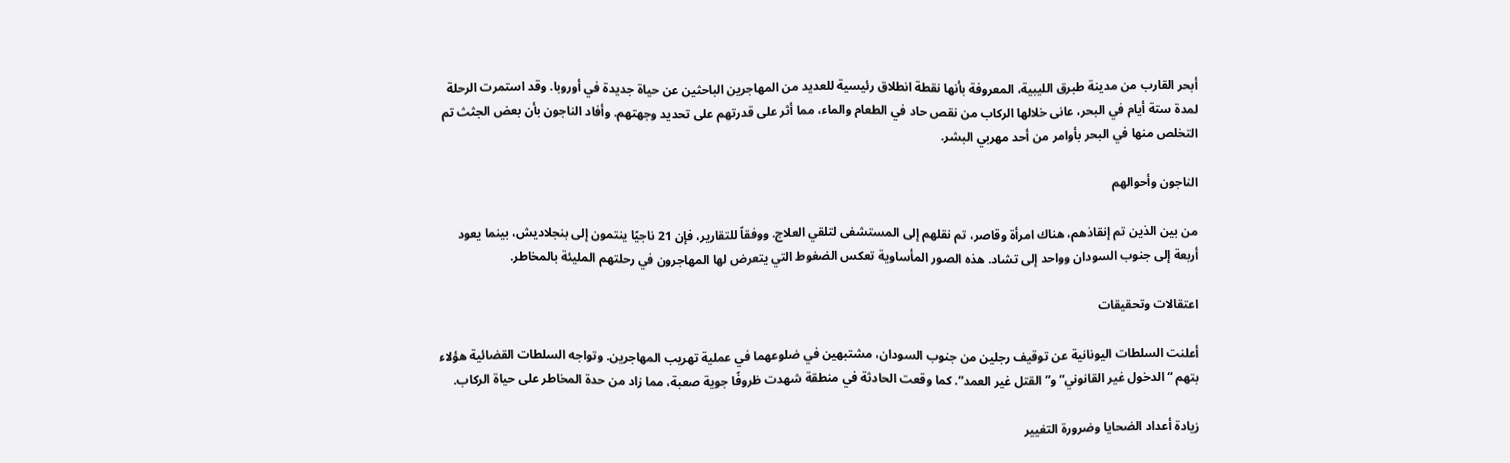أبحر القارب من مدينة طبرق الليبية، المعروفة بأنها نقطة انطلاق رئيسية للعديد من المهاجرين الباحثين عن حياة جديدة في أوروبا. وقد استمرت الرحلة لمدة ستة أيام في البحر، عانى خلالها الركاب من نقص حاد في الطعام والماء، مما أثر على قدرتهم على تحديد وجهتهم. وأفاد الناجون بأن بعض الجثث تم التخلص منها في البحر بأوامر من أحد مهربي البشر.

الناجون وأحوالهم

من بين الذين تم إنقاذهم، هناك امرأة وقاصر، تم نقلهم إلى المستشفى لتلقي العلاج. ووفقاً للتقارير، فإن 21 ناجيًا ينتمون إلى بنجلاديش، بينما يعود أربعة إلى جنوب السودان وواحد إلى تشاد. هذه الصور المأساوية تعكس الضغوط التي يتعرض لها المهاجرون في رحلتهم المليئة بالمخاطر.

اعتقالات وتحقيقات

أعلنت السلطات اليونانية عن توقيف رجلين من جنوب السودان، مشتبهين في ضلوعهما في عملية تهريب المهاجرين. وتواجه السلطات القضائية هؤلاء بتهم “الدخول غير القانوني” و”القتل غير العمد”. كما وقعت الحادثة في منطقة شهدت ظروفًا جوية صعبة، مما زاد من حدة المخاطر على حياة الركاب.

زيادة أعداد الضحايا وضرورة التغيير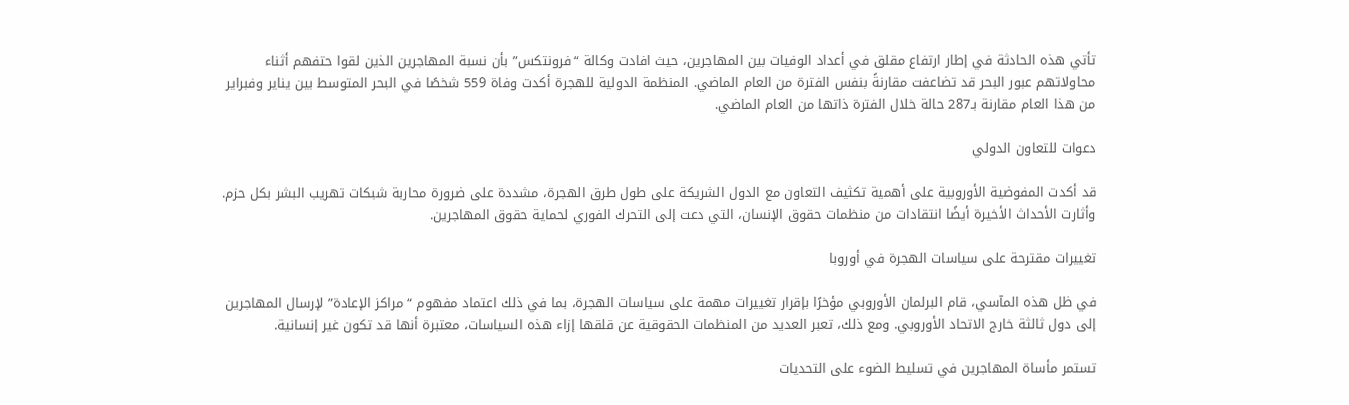تأتي هذه الحادثة في إطار ارتفاع مقلق في أعداد الوفيات بين المهاجرين، حيث افادت وكالة “فرونتكس” بأن نسبة المهاجرين الذين لقوا حتفهم أثناء محاولاتهم عبور البحر قد تضاعفت مقارنةً بنفس الفترة من العام الماضي. المنظمة الدولية للهجرة أكدت وفاة 559 شخصًا في البحر المتوسط بين يناير وفبراير من هذا العام مقارنة بـ287 حالة خلال الفترة ذاتها من العام الماضي.

دعوات للتعاون الدولي

قد أكدت المفوضية الأوروبية على أهمية تكثيف التعاون مع الدول الشريكة على طول طرق الهجرة، مشددة على ضرورة محاربة شبكات تهريب البشر بكل حزم. وأثارت الأحداث الأخيرة أيضًا انتقادات من منظمات حقوق الإنسان، التي دعت إلى التحرك الفوري لحماية حقوق المهاجرين.

تغييرات مقترحة على سياسات الهجرة في أوروبا

في ظل هذه المآسي، قام البرلمان الأوروبي مؤخرًا بإقرار تغييرات مهمة على سياسات الهجرة، بما في ذلك اعتماد مفهوم “مراكز الإعادة” لإرسال المهاجرين إلى دول ثالثة خارج الاتحاد الأوروبي. ومع ذلك، تعبر العديد من المنظمات الحقوقية عن قلقها إزاء هذه السياسات، معتبرة أنها قد تكون غير إنسانية.

تستمر مأساة المهاجرين في تسليط الضوء على التحديات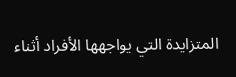المتزايدة التي يواجهها الأفراد أثناء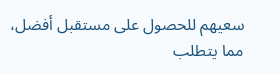سعيهم للحصول على مستقبل أفضل، مما يتطلب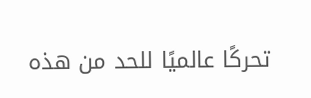تحركًا عالميًا للحد من هذه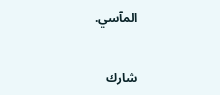المآسي.


شارك